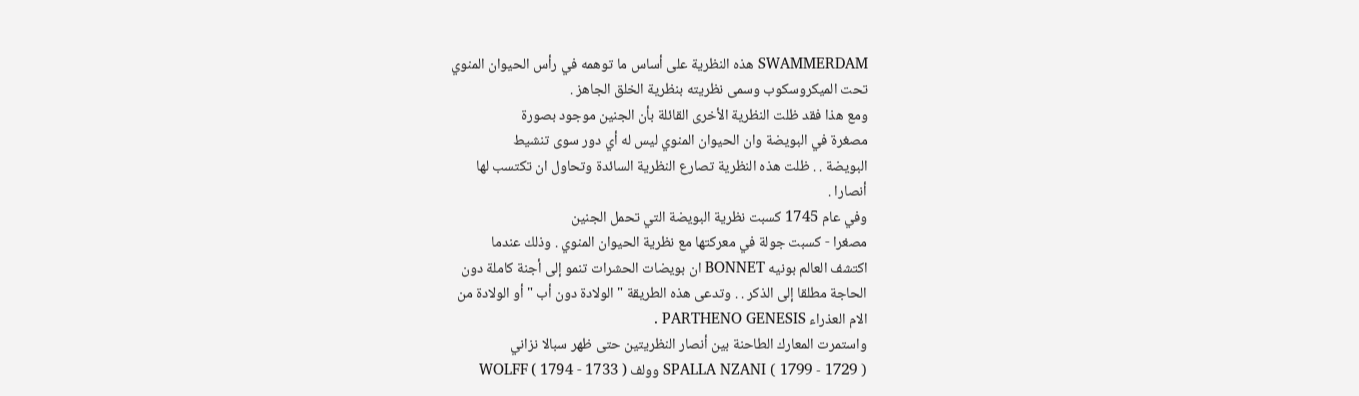SWAMMERDAM هذه النظرية على أساس ما توهمه في رأس الحيوان المنوي
تحت الميكروسكوب وسمى نظريته بنظرية الخلق الجاهز .
ومع هذا فقد ظلت النظرية الأخرى القائلة بأن الجنين موجود بصورة
مصغرة في البويضة وان الحيوان المنوي ليس له أي دور سوى تنشيط
البويضة . . ظلت هذه النظرية تصارع النظرية السائدة وتحاول ان تكتسب لها
أنصارا .
وفي عام 1745 كسبت نظرية البويضة التي تحمل الجنين
مصغرا - كسبت جولة في معركتها مع نظرية الحيوان المنوي . وذلك عندما
اكتشف العالم بونيه BONNET ان بويضات الحشرات تنمو إلى أجنة كاملة دون
الحاجة مطلقا إلى الذكر . . وتدعى هذه الطريقة " الولادة دون أب " أو الولادة من
الام العذراء PARTHENO GENESIS .
واستمرت المعارك الطاحنة بين أنصار النظريتين حتى ظهر سبالا نزاني
( 1729 - 1799 ) SPALLA NZANI وولف ( 1733 - 1794 ) WOLFF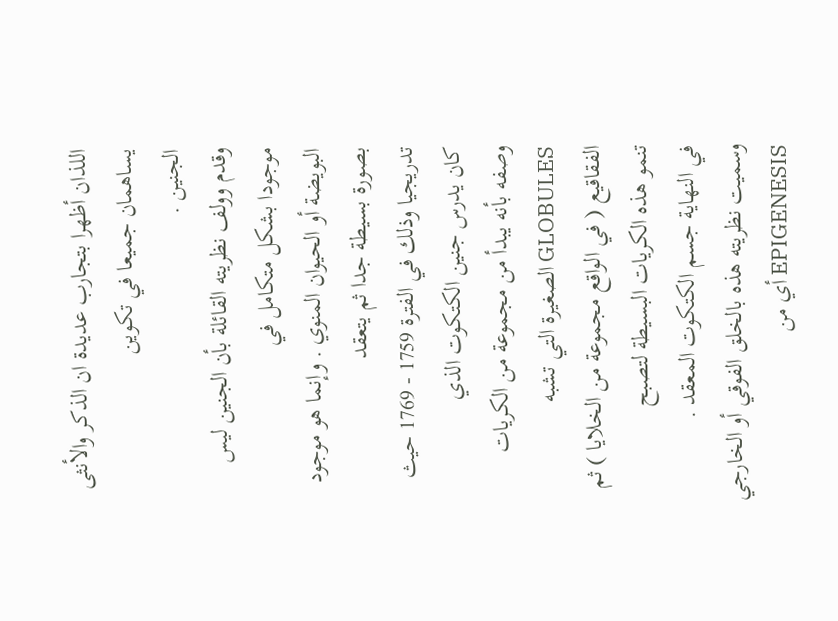اللذان أظهرا بتجارب عديدة ان الذكر والأنثى يساهمان جميعا في تكوين
الجنين .
وقدم وولف نظريته القائلة بأن الجنين ليس موجودا بشكل متكامل في
البويضة أو الحيوان المنوي . وإنما هو موجود بصورة بسيطة جدا ثم يتعقد
تدريجيا وذلك في الفترة 1759 - 1769 حيث كان يدرس جنين الكتكوت الذي
وصفه بأنه يبدأ من مجموعة من الكريات GLOBULES الصغيرة التي تشبه
الفقاقيع ( في الواقع مجموعة من الخلايا ) ثم تنمو هذه الكريات البسيطة لتصبح
في النهاية جسم الكتكوت المعقد .
وسميت نظريته هذه بالخلق الفوقي أو الخارجي EPIGENESIS أي من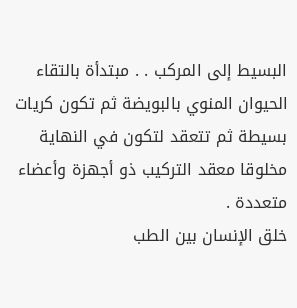البسيط إلى المركب . . مبتدأة بالتقاء الحيوان المنوي بالبويضة ثم تكون كريات
بسيطة ثم تتعقد لتكون في النهاية مخلوقا معقد التركيب ذو أجهزة وأعضاء
متعددة .
خلق الإنسان بين الطب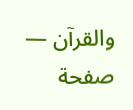والقرآن — صفحة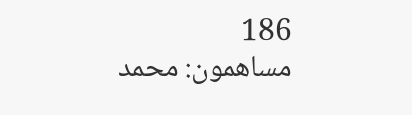186
مساهمون: محمد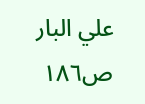علي البار
ص١٨٦